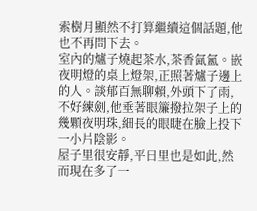索樹月顯然不打算繼續這個話題,他也不再問下去。
室內的爐子燒起茶水,茶香氤氳。嵌夜明燈的桌上燈架,正照著爐子邊上的人。談郁百無聊賴,外頭下了雨,不好練劍,他垂著眼簾撥拉架子上的幾顆夜明珠,細長的眼睫在臉上投下一小片陰影。
屋子里很安靜,平日里也是如此,然而現在多了一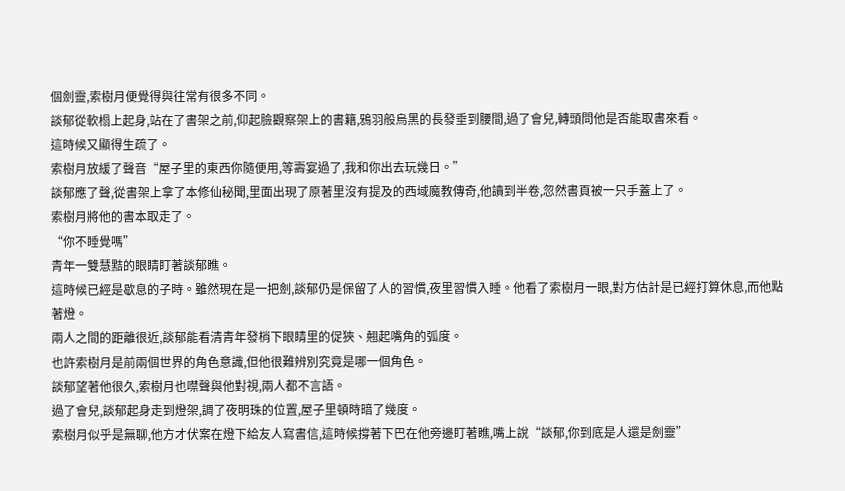個劍靈,索樹月便覺得與往常有很多不同。
談郁從軟榻上起身,站在了書架之前,仰起臉觀察架上的書籍,鴉羽般烏黑的長發垂到腰間,過了會兒,轉頭問他是否能取書來看。
這時候又顯得生疏了。
索樹月放緩了聲音“屋子里的東西你隨便用,等壽宴過了,我和你出去玩幾日。”
談郁應了聲,從書架上拿了本修仙秘聞,里面出現了原著里沒有提及的西域魔教傳奇,他讀到半卷,忽然書頁被一只手蓋上了。
索樹月將他的書本取走了。
“你不睡覺嗎”
青年一雙慧黠的眼睛盯著談郁瞧。
這時候已經是歇息的子時。雖然現在是一把劍,談郁仍是保留了人的習慣,夜里習慣入睡。他看了索樹月一眼,對方估計是已經打算休息,而他點著燈。
兩人之間的距離很近,談郁能看清青年發梢下眼睛里的促狹、翹起嘴角的弧度。
也許索樹月是前兩個世界的角色意識,但他很難辨別究竟是哪一個角色。
談郁望著他很久,索樹月也噤聲與他對視,兩人都不言語。
過了會兒,談郁起身走到燈架,調了夜明珠的位置,屋子里頓時暗了幾度。
索樹月似乎是無聊,他方才伏案在燈下給友人寫書信,這時候撐著下巴在他旁邊盯著瞧,嘴上說“談郁,你到底是人還是劍靈”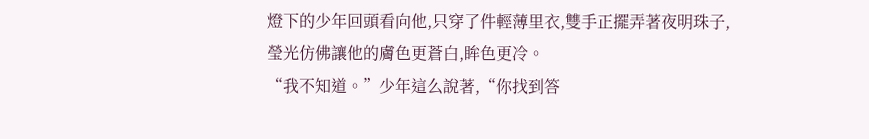燈下的少年回頭看向他,只穿了件輕薄里衣,雙手正擺弄著夜明珠子,瑩光仿佛讓他的膚色更蒼白,眸色更冷。
“我不知道。”少年這么說著,“你找到答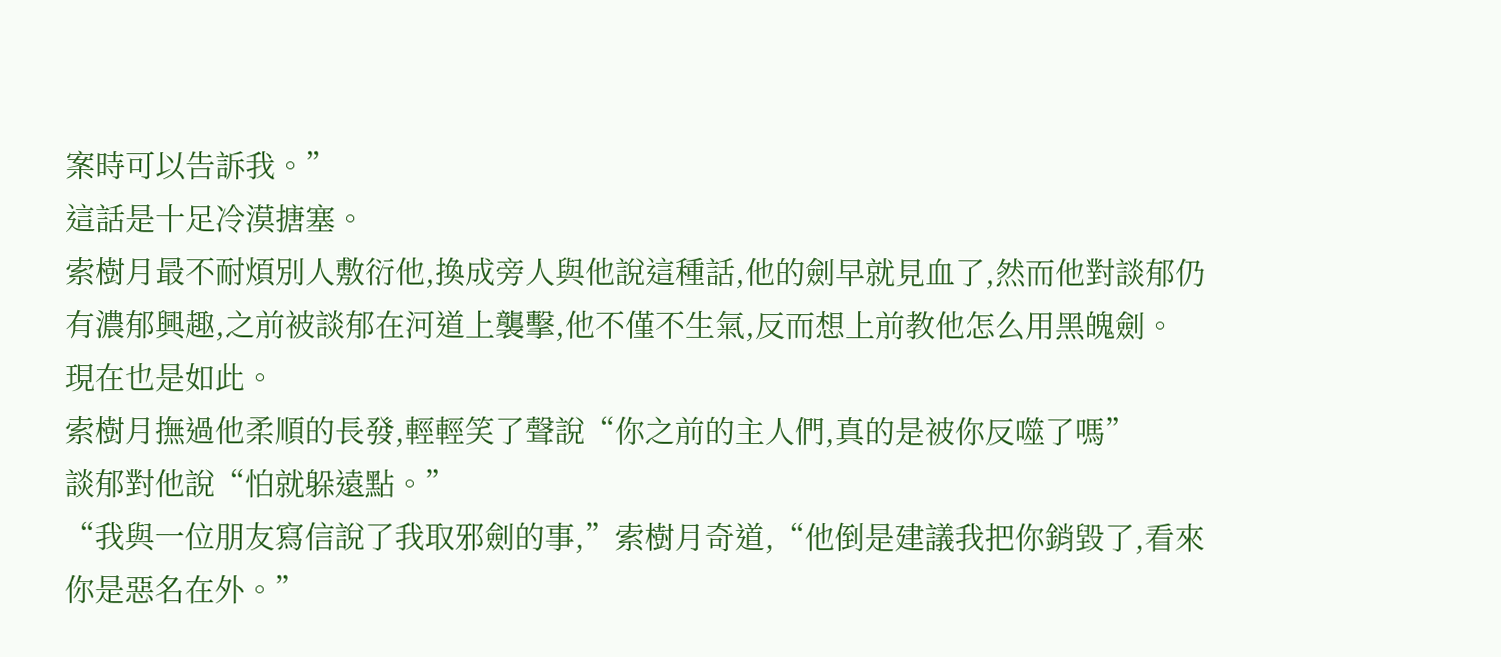案時可以告訴我。”
這話是十足冷漠搪塞。
索樹月最不耐煩別人敷衍他,換成旁人與他說這種話,他的劍早就見血了,然而他對談郁仍有濃郁興趣,之前被談郁在河道上襲擊,他不僅不生氣,反而想上前教他怎么用黑魄劍。
現在也是如此。
索樹月撫過他柔順的長發,輕輕笑了聲說“你之前的主人們,真的是被你反噬了嗎”
談郁對他說“怕就躲遠點。”
“我與一位朋友寫信說了我取邪劍的事,”索樹月奇道,“他倒是建議我把你銷毀了,看來你是惡名在外。”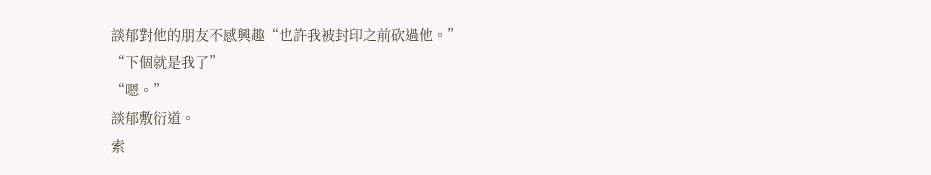談郁對他的朋友不感興趣“也許我被封印之前砍過他。”
“下個就是我了”
“嗯。”
談郁敷衍道。
索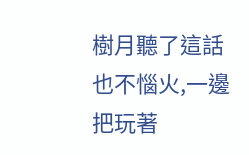樹月聽了這話也不惱火,一邊把玩著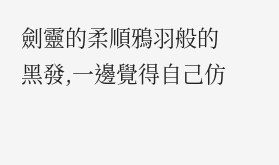劍靈的柔順鴉羽般的黑發,一邊覺得自己仿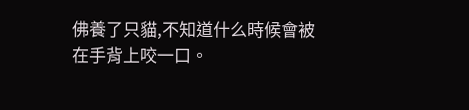佛養了只貓,不知道什么時候會被在手背上咬一口。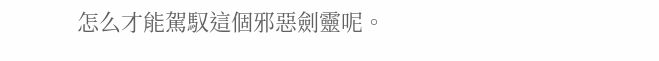怎么才能駕馭這個邪惡劍靈呢。